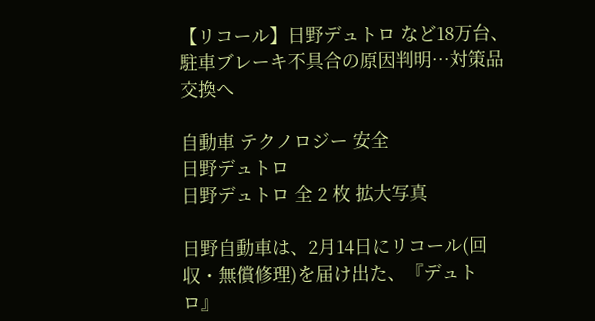【リコール】日野デュトロ など18万台、駐車ブレーキ不具合の原因判明…対策品交換へ

自動車 テクノロジー 安全
日野デュトロ
日野デュトロ 全 2 枚 拡大写真

日野自動車は、2月14日にリコール(回収・無償修理)を届け出た、『デュトロ』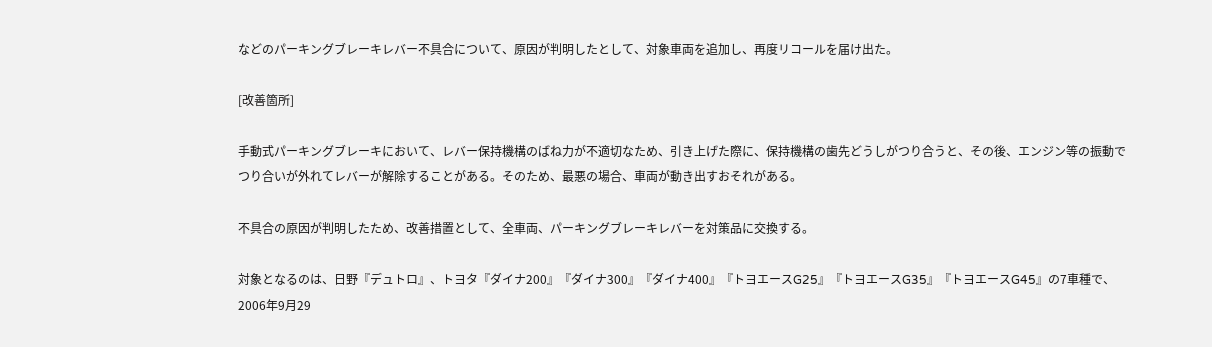などのパーキングブレーキレバー不具合について、原因が判明したとして、対象車両を追加し、再度リコールを届け出た。

[改善箇所]

手動式パーキングブレーキにおいて、レバー保持機構のばね力が不適切なため、引き上げた際に、保持機構の歯先どうしがつり合うと、その後、エンジン等の振動でつり合いが外れてレバーが解除することがある。そのため、最悪の場合、車両が動き出すおそれがある。

不具合の原因が判明したため、改善措置として、全車両、パーキングブレーキレバーを対策品に交換する。

対象となるのは、日野『デュトロ』、トヨタ『ダイナ200』『ダイナ300』『ダイナ400』『トヨエースG25』『トヨエースG35』『トヨエースG45』の7車種で、2006年9月29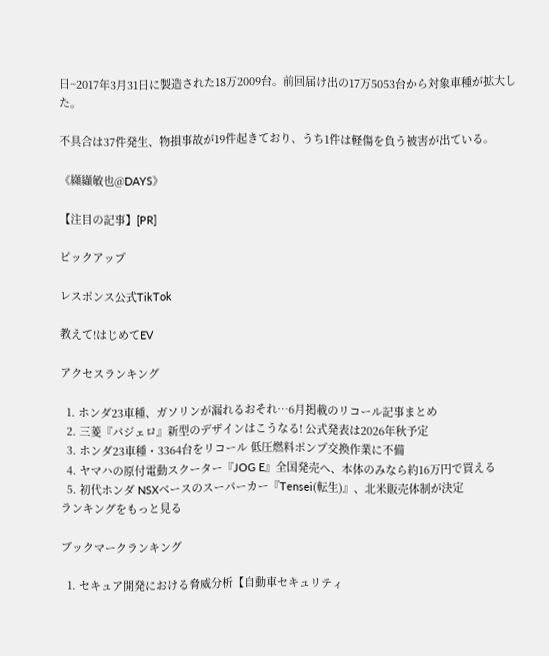日~2017年3月31日に製造された18万2009台。前回届け出の17万5053台から対象車種が拡大した。

不具合は37件発生、物損事故が19件起きており、うち1件は軽傷を負う被害が出ている。

《纐纈敏也@DAYS》

【注目の記事】[PR]

ピックアップ

レスポンス公式TikTok

教えて!はじめてEV

アクセスランキング

  1. ホンダ23車種、ガソリンが漏れるおそれ…6月掲載のリコール記事まとめ
  2. 三菱『パジェロ』新型のデザインはこうなる! 公式発表は2026年秋予定
  3. ホンダ23車種・3364台をリコール 低圧燃料ポンプ交換作業に不備
  4. ヤマハの原付電動スクーター『JOG E』全国発売へ、本体のみなら約16万円で買える
  5. 初代ホンダ NSXベースのスーパーカー『Tensei(転生)』、北米販売体制が決定
ランキングをもっと見る

ブックマークランキング

  1. セキュア開発における脅威分析【自動車セキュリティ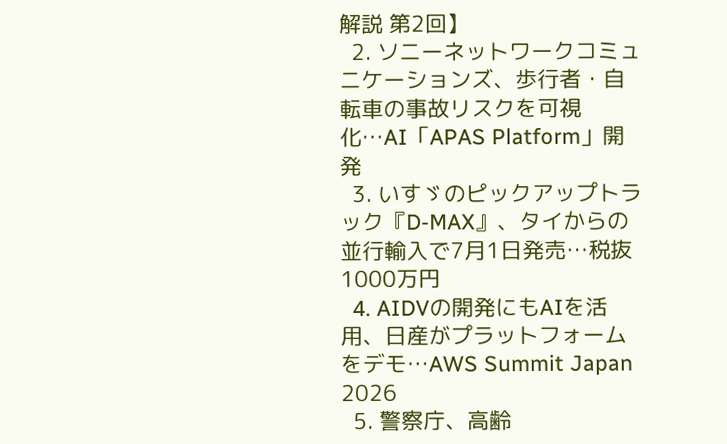解説 第2回】
  2. ソニーネットワークコミュニケーションズ、歩行者・自転車の事故リスクを可視化…AI「APAS Platform」開発
  3. いすゞのピックアップトラック『D-MAX』、タイからの並行輸入で7月1日発売…税抜1000万円
  4. AIDVの開発にもAIを活用、日産がプラットフォームをデモ…AWS Summit Japan 2026
  5. 警察庁、高齢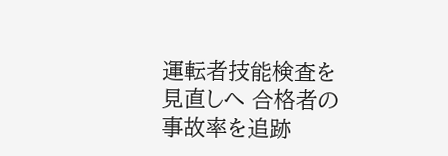運転者技能検査を見直しへ 合格者の事故率を追跡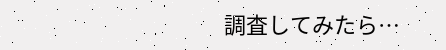調査してみたら…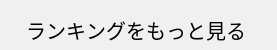ランキングをもっと見る